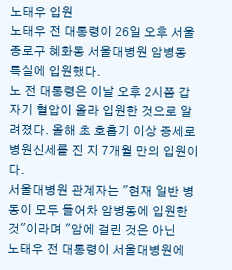노태우 입원
노태우 전 대통령이 26일 오후 서울 종로구 혜화동 서울대병원 암병동 특실에 입원했다.
노 전 대통령은 이날 오후 2시쯤 갑자기 혈압이 올라 입원한 것으로 알려졌다. 올해 초 호흡기 이상 증세로 병원신세를 진 지 7개월 만의 입원이다.
서울대병원 관계자는 "현재 일반 병동이 모두 들어차 암병동에 입원한 것"이라며 "암에 걸린 것은 아닌
노태우 전 대통령이 서울대병원에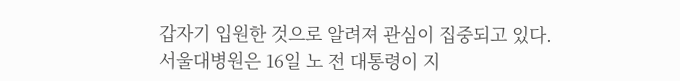갑자기 입원한 것으로 알려져 관심이 집중되고 있다.
서울대병원은 16일 노 전 대통령이 지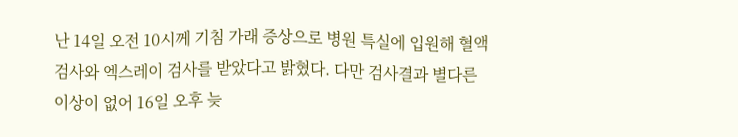난 14일 오전 10시께 기침 가래 증상으로 병원 특실에 입원해 혈액검사와 엑스레이 검사를 받았다고 밝혔다. 다만 검사결과 별다른 이상이 없어 16일 오후 늦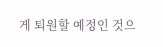게 퇴원할 예정인 것으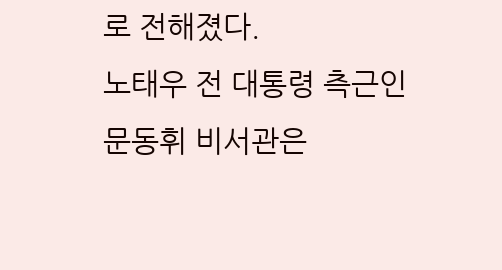로 전해졌다.
노태우 전 대통령 측근인 문동휘 비서관은